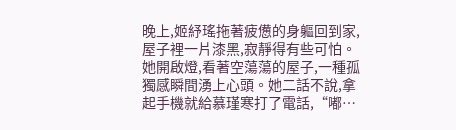晚上,姬紓瑤拖著疲憊的身軀回到家,屋子裡一片漆黑,寂靜得有些可怕。
她開啟燈,看著空蕩蕩的屋子,一種孤獨感瞬間湧上心頭。她二話不說,拿起手機就給慕瑾寒打了電話,“嘟…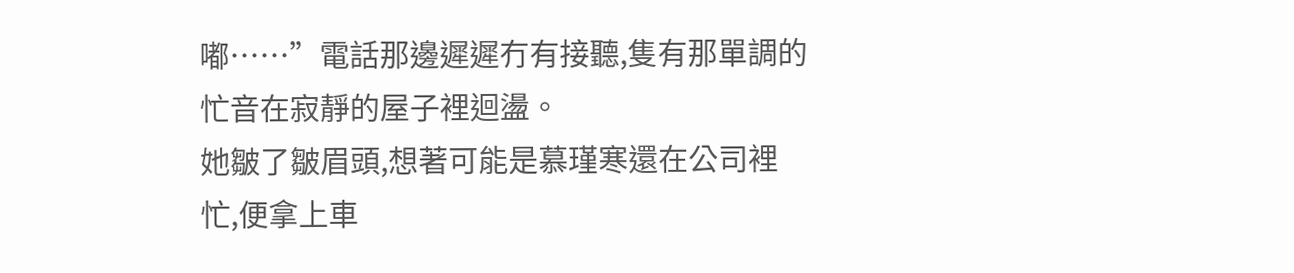嘟……”電話那邊遲遲冇有接聽,隻有那單調的忙音在寂靜的屋子裡迴盪。
她皺了皺眉頭,想著可能是慕瑾寒還在公司裡忙,便拿上車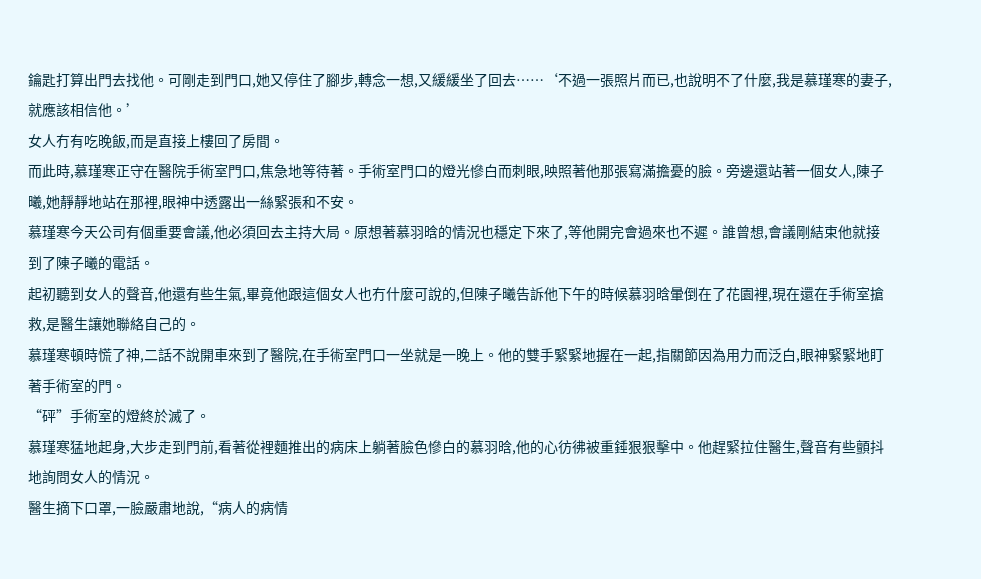鑰匙打算出門去找他。可剛走到門口,她又停住了腳步,轉念一想,又緩緩坐了回去……‘不過一張照片而已,也說明不了什麼,我是慕瑾寒的妻子,就應該相信他。’
女人冇有吃晚飯,而是直接上樓回了房間。
而此時,慕瑾寒正守在醫院手術室門口,焦急地等待著。手術室門口的燈光慘白而刺眼,映照著他那張寫滿擔憂的臉。旁邊還站著一個女人,陳子曦,她靜靜地站在那裡,眼神中透露出一絲緊張和不安。
慕瑾寒今天公司有個重要會議,他必須回去主持大局。原想著慕羽晗的情況也穩定下來了,等他開完會過來也不遲。誰曾想,會議剛結束他就接到了陳子曦的電話。
起初聽到女人的聲音,他還有些生氣,畢竟他跟這個女人也冇什麼可說的,但陳子曦告訴他下午的時候慕羽晗暈倒在了花園裡,現在還在手術室搶救,是醫生讓她聯絡自己的。
慕瑾寒頓時慌了神,二話不說開車來到了醫院,在手術室門口一坐就是一晚上。他的雙手緊緊地握在一起,指關節因為用力而泛白,眼神緊緊地盯著手術室的門。
“砰”手術室的燈終於滅了。
慕瑾寒猛地起身,大步走到門前,看著從裡麵推出的病床上躺著臉色慘白的慕羽晗,他的心彷彿被重錘狠狠擊中。他趕緊拉住醫生,聲音有些顫抖地詢問女人的情況。
醫生摘下口罩,一臉嚴肅地說,“病人的病情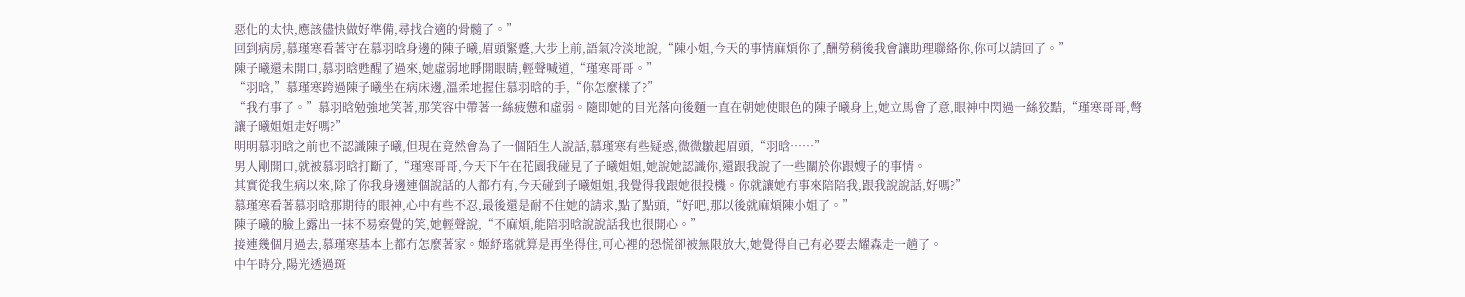惡化的太快,應該儘快做好準備,尋找合適的骨髓了。”
回到病房,慕瑾寒看著守在慕羽晗身邊的陳子曦,眉頭緊蹙,大步上前,語氣冷淡地說,“陳小姐,今天的事情麻煩你了,酬勞稍後我會讓助理聯絡你,你可以請回了。”
陳子曦還未開口,慕羽晗甦醒了過來,她虛弱地睜開眼睛,輕聲喊道,“瑾寒哥哥。”
“羽晗,”慕瑾寒跨過陳子曦坐在病床邊,溫柔地握住慕羽晗的手,“你怎麼樣了?”
“我冇事了。”慕羽晗勉強地笑著,那笑容中帶著一絲疲憊和虛弱。隨即她的目光落向後麵一直在朝她使眼色的陳子曦身上,她立馬會了意,眼神中閃過一絲狡黠,“瑾寒哥哥,彆讓子曦姐姐走好嗎?”
明明慕羽晗之前也不認識陳子曦,但現在竟然會為了一個陌生人說話,慕瑾寒有些疑惑,微微皺起眉頭,“羽晗……”
男人剛開口,就被慕羽晗打斷了,“瑾寒哥哥,今天下午在花園我碰見了子曦姐姐,她說她認識你,還跟我說了一些關於你跟嫂子的事情。
其實從我生病以來,除了你我身邊連個說話的人都冇有,今天碰到子曦姐姐,我覺得我跟她很投機。你就讓她冇事來陪陪我,跟我說說話,好嗎?”
慕瑾寒看著慕羽晗那期待的眼神,心中有些不忍,最後還是耐不住她的請求,點了點頭,“好吧,那以後就麻煩陳小姐了。”
陳子曦的臉上露出一抹不易察覺的笑,她輕聲說,“不麻煩,能陪羽晗說說話我也很開心。”
接連幾個月過去,慕瑾寒基本上都冇怎麼著家。姬紓瑤就算是再坐得住,可心裡的恐慌卻被無限放大,她覺得自己有必要去耀森走一趟了。
中午時分,陽光透過斑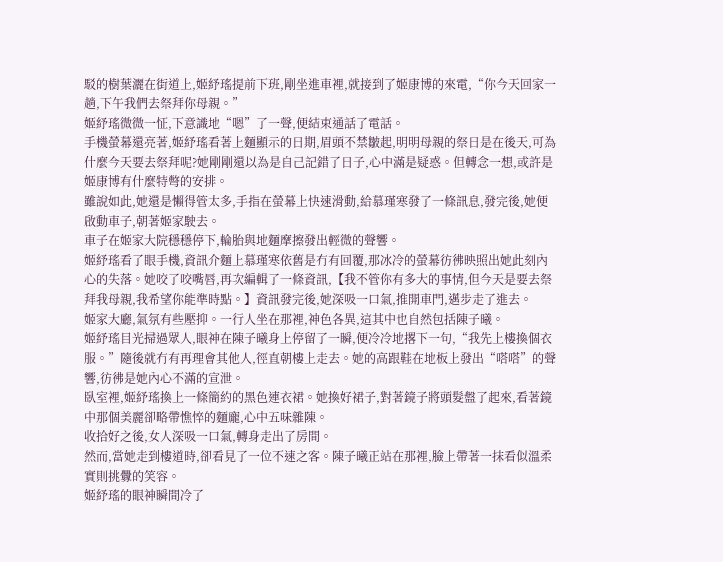駁的樹葉灑在街道上,姬紓瑤提前下班,剛坐進車裡,就接到了姬康博的來電,“你今天回家一趟,下午我們去祭拜你母親。”
姬紓瑤微微一怔,下意識地“嗯”了一聲,便結束通話了電話。
手機螢幕還亮著,姬紓瑤看著上麵顯示的日期,眉頭不禁皺起,明明母親的祭日是在後天,可為什麼今天要去祭拜呢?她剛剛還以為是自己記錯了日子,心中滿是疑惑。但轉念一想,或許是姬康博有什麼特彆的安排。
雖說如此,她還是懶得管太多,手指在螢幕上快速滑動,給慕瑾寒發了一條訊息,發完後,她便啟動車子,朝著姬家駛去。
車子在姬家大院穩穩停下,輪胎與地麵摩擦發出輕微的聲響。
姬紓瑤看了眼手機,資訊介麵上慕瑾寒依舊是冇有回覆,那冰冷的螢幕彷彿映照出她此刻內心的失落。她咬了咬嘴唇,再次編輯了一條資訊,【我不管你有多大的事情,但今天是要去祭拜我母親,我希望你能準時點。】資訊發完後,她深吸一口氣,推開車門,邁步走了進去。
姬家大廳,氣氛有些壓抑。一行人坐在那裡,神色各異,這其中也自然包括陳子曦。
姬紓瑤目光掃過眾人,眼神在陳子曦身上停留了一瞬,便冷冷地撂下一句,“我先上樓換個衣服。”隨後就冇有再理會其他人,徑直朝樓上走去。她的高跟鞋在地板上發出“嗒嗒”的聲響,彷彿是她內心不滿的宣泄。
臥室裡,姬紓瑤換上一條簡約的黑色連衣裙。她換好裙子,對著鏡子將頭髮盤了起來,看著鏡中那個美麗卻略帶憔悴的麵龐,心中五味雜陳。
收拾好之後,女人深吸一口氣,轉身走出了房間。
然而,當她走到樓道時,卻看見了一位不速之客。陳子曦正站在那裡,臉上帶著一抹看似溫柔實則挑釁的笑容。
姬紓瑤的眼神瞬間冷了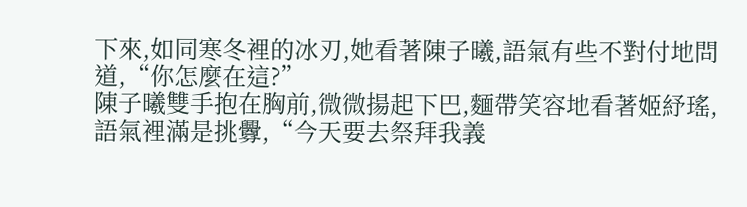下來,如同寒冬裡的冰刃,她看著陳子曦,語氣有些不對付地問道,“你怎麼在這?”
陳子曦雙手抱在胸前,微微揚起下巴,麵帶笑容地看著姬紓瑤,語氣裡滿是挑釁,“今天要去祭拜我義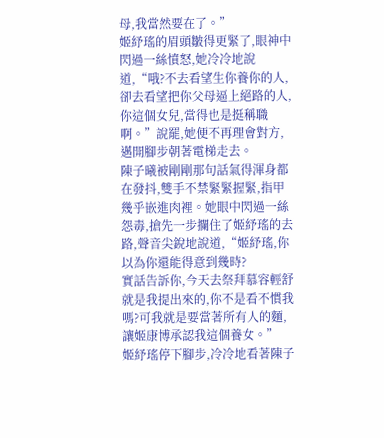母,我當然要在了。”
姬紓瑤的眉頭皺得更緊了,眼神中閃過一絲憤怒,她冷冷地說道,“哦?不去看望生你養你的人,卻去看望把你父母逼上絕路的人,你這個女兒,當得也是挺稱職啊。”說罷,她便不再理會對方,邁開腳步朝著電梯走去。
陳子曦被剛剛那句話氣得渾身都在發抖,雙手不禁緊緊握緊,指甲幾乎嵌進肉裡。她眼中閃過一絲怨毒,搶先一步攔住了姬紓瑤的去路,聲音尖銳地說道,“姬紓瑤,你以為你還能得意到幾時?
實話告訴你,今天去祭拜慕容輕舒就是我提出來的,你不是看不慣我嗎?可我就是要當著所有人的麵,讓姬康博承認我這個養女。”
姬紓瑤停下腳步,冷冷地看著陳子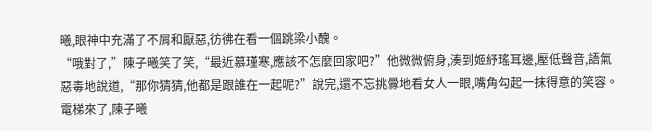曦,眼神中充滿了不屑和厭惡,彷彿在看一個跳梁小醜。
“哦對了,”陳子曦笑了笑,“最近慕瑾寒,應該不怎麼回家吧?”他微微俯身,湊到姬紓瑤耳邊,壓低聲音,語氣惡毒地說道,“那你猜猜,他都是跟誰在一起呢?”說完,還不忘挑釁地看女人一眼,嘴角勾起一抹得意的笑容。
電梯來了,陳子曦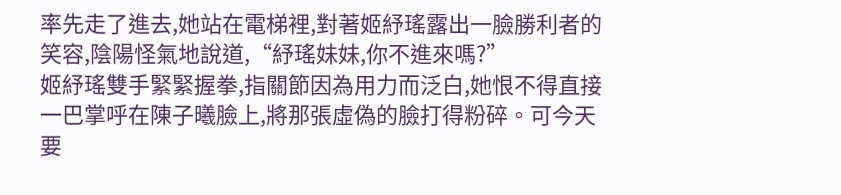率先走了進去,她站在電梯裡,對著姬紓瑤露出一臉勝利者的笑容,陰陽怪氣地說道,“紓瑤妹妹,你不進來嗎?”
姬紓瑤雙手緊緊握拳,指關節因為用力而泛白,她恨不得直接一巴掌呼在陳子曦臉上,將那張虛偽的臉打得粉碎。可今天要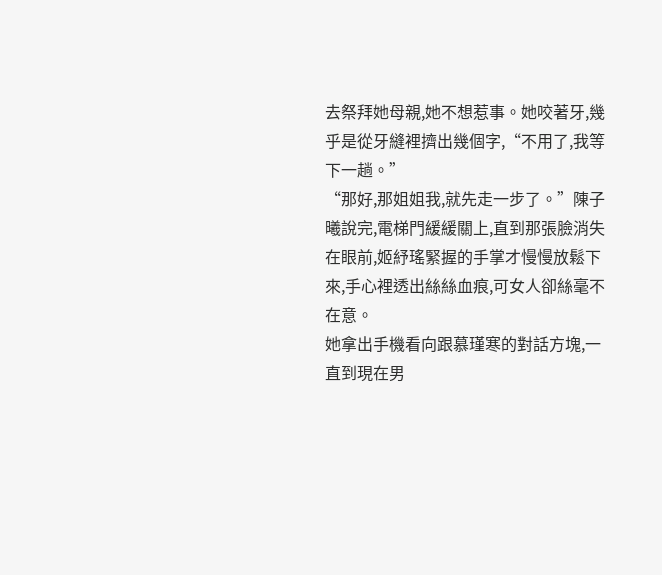去祭拜她母親,她不想惹事。她咬著牙,幾乎是從牙縫裡擠出幾個字,“不用了,我等下一趟。”
“那好,那姐姐我,就先走一步了。”陳子曦說完,電梯門緩緩關上,直到那張臉消失在眼前,姬紓瑤緊握的手掌才慢慢放鬆下來,手心裡透出絲絲血痕,可女人卻絲毫不在意。
她拿出手機看向跟慕瑾寒的對話方塊,一直到現在男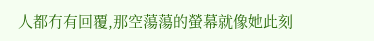人都冇有回覆,那空蕩蕩的螢幕就像她此刻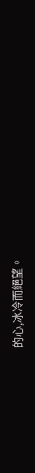的心,冰冷而絕望。